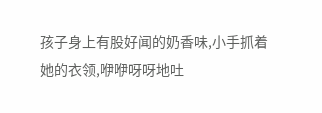孩子身上有股好闻的奶香味,小手抓着她的衣领,咿咿呀呀地吐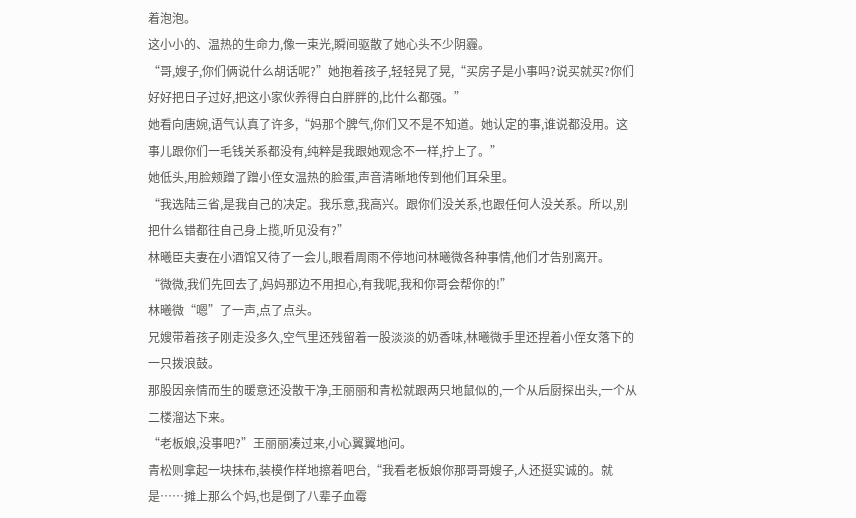着泡泡。
这小小的、温热的生命力,像一束光,瞬间驱散了她心头不少阴霾。
“哥,嫂子,你们俩说什么胡话呢?”她抱着孩子,轻轻晃了晃,“买房子是小事吗?说买就买?你们好好把日子过好,把这小家伙养得白白胖胖的,比什么都强。”
她看向唐婉,语气认真了许多,“妈那个脾气,你们又不是不知道。她认定的事,谁说都没用。这事儿跟你们一毛钱关系都没有,纯粹是我跟她观念不一样,拧上了。”
她低头,用脸颊蹭了蹭小侄女温热的脸蛋,声音清晰地传到他们耳朵里。
“我选陆三省,是我自己的决定。我乐意,我高兴。跟你们没关系,也跟任何人没关系。所以,别把什么错都往自己身上揽,听见没有?”
林曦臣夫妻在小酒馆又待了一会儿,眼看周雨不停地问林曦微各种事情,他们才告别离开。
“微微,我们先回去了,妈妈那边不用担心,有我呢,我和你哥会帮你的!”
林曦微“嗯”了一声,点了点头。
兄嫂带着孩子刚走没多久,空气里还残留着一股淡淡的奶香味,林曦微手里还捏着小侄女落下的一只拨浪鼓。
那股因亲情而生的暖意还没散干净,王丽丽和青松就跟两只地鼠似的,一个从后厨探出头,一个从二楼溜达下来。
“老板娘,没事吧?”王丽丽凑过来,小心翼翼地问。
青松则拿起一块抹布,装模作样地擦着吧台,“我看老板娘你那哥哥嫂子,人还挺实诚的。就是……摊上那么个妈,也是倒了八辈子血霉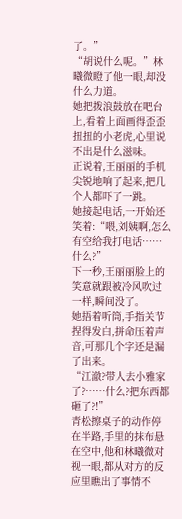了。”
“胡说什么呢。”林曦微瞪了他一眼,却没什么力道。
她把拨浪鼓放在吧台上,看着上面画得歪歪扭扭的小老虎,心里说不出是什么滋味。
正说着,王丽丽的手机尖锐地响了起来,把几个人都吓了一跳。
她接起电话,一开始还笑着:“喂,刘姨啊,怎么有空给我打电话……什么?”
下一秒,王丽丽脸上的笑意就跟被冷风吹过一样,瞬间没了。
她捂着听筒,手指关节捏得发白,拼命压着声音,可那几个字还是漏了出来。
“江澈?带人去小雅家了?……什么?把东西都砸了?!”
青松擦桌子的动作停在半路,手里的抹布悬在空中,他和林曦微对视一眼,都从对方的反应里瞧出了事情不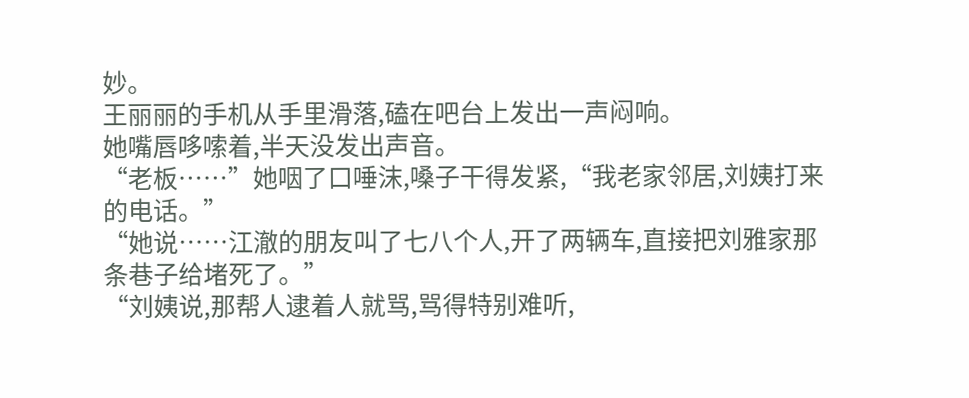妙。
王丽丽的手机从手里滑落,磕在吧台上发出一声闷响。
她嘴唇哆嗦着,半天没发出声音。
“老板……”她咽了口唾沫,嗓子干得发紧,“我老家邻居,刘姨打来的电话。”
“她说……江澈的朋友叫了七八个人,开了两辆车,直接把刘雅家那条巷子给堵死了。”
“刘姨说,那帮人逮着人就骂,骂得特别难听,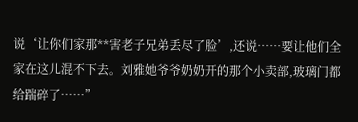说‘让你们家那**害老子兄弟丢尽了脸’,还说……要让他们全家在这儿混不下去。刘雅她爷爷奶奶开的那个小卖部,玻璃门都给踹碎了……”